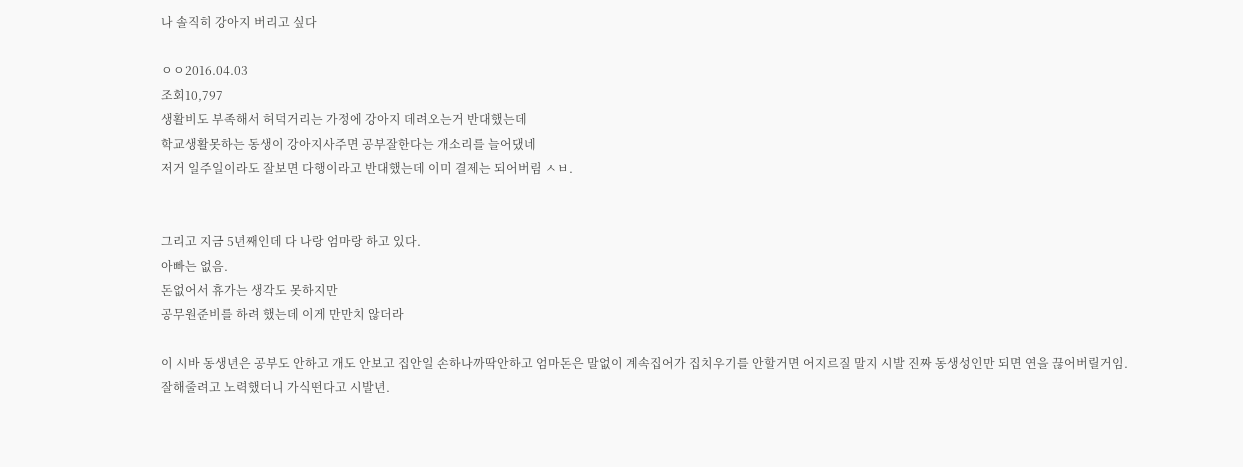나 솔직히 강아지 버리고 싶다

ㅇㅇ2016.04.03
조회10,797
생활비도 부족해서 허덕거리는 가정에 강아지 데려오는거 반대했는데
학교생활못하는 동생이 강아지사주면 공부잘한다는 개소리를 늘어댔네
저거 일주일이라도 잘보면 다행이라고 반대했는데 이미 결제는 되어버림 ㅅㅂ.


그리고 지금 5년째인데 다 나랑 엄마랑 하고 있다.
아빠는 없음.
돈없어서 휴가는 생각도 못하지만
공무원준비를 하려 했는데 이게 만만치 않더라

이 시바 동생년은 공부도 안하고 개도 안보고 집안일 손하나까딱안하고 엄마돈은 말없이 계속집어가 집치우기를 안할거면 어지르질 말지 시발 진짜 동생성인만 되면 연을 끊어버릴거임.
잘해줄려고 노력했더니 가식떤다고 시발년.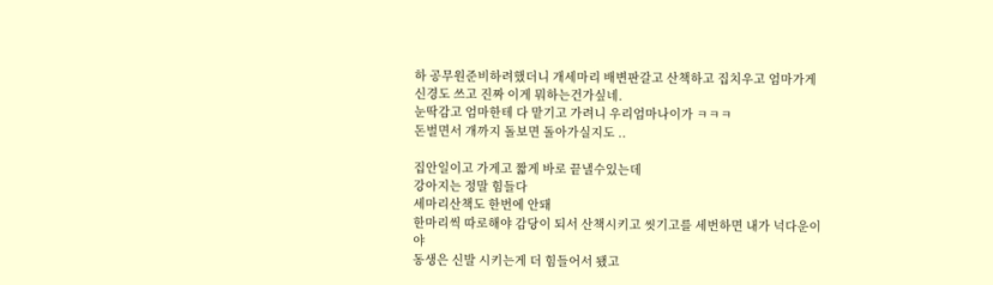하 공무원준비하려했더니 개세마리 배변판갈고 산책하고 집치우고 엄마가게신경도 쓰고 진짜 이게 뭐하는건가싶네.
눈딱감고 엄마한테 다 맡기고 가려니 우리엄마나이가 ㅋㅋㅋ
돈벌면서 개까지 돌보면 돌아가실지도 ..

집안일이고 가게고 짧게 바로 끝낼수있는데
강아지는 정말 힘들다
세마리산책도 한번에 안돼
한마리씩 따로해야 감당이 되서 산책시키고 씻기고를 세번하면 내가 넉다운이야
동생은 신발 시키는게 더 힘들어서 됐고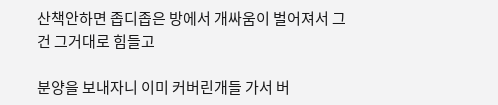산책안하면 좁디좁은 방에서 개싸움이 벌어져서 그건 그거대로 힘들고

분양을 보내자니 이미 커버린개들 가서 버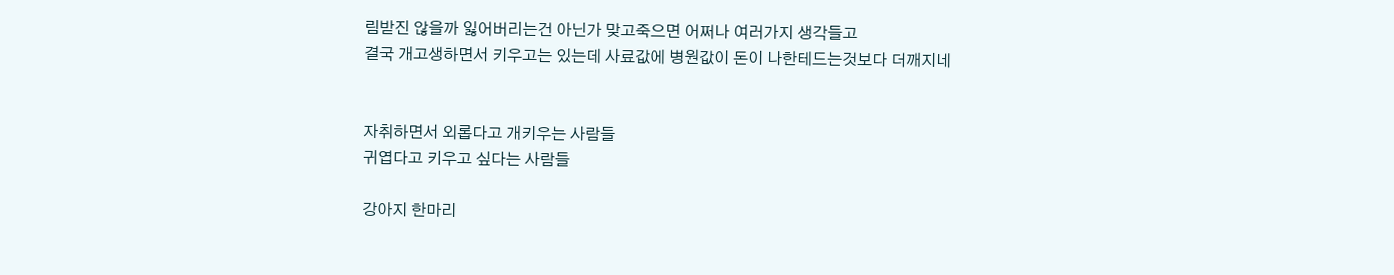림받진 않을까 잃어버리는건 아닌가 맞고죽으면 어쩌나 여러가지 생각들고
결국 개고생하면서 키우고는 있는데 사료값에 병원값이 돈이 나한테드는것보다 더깨지네


자취하면서 외롭다고 개키우는 사람들
귀엽다고 키우고 싶다는 사람들

강아지 한마리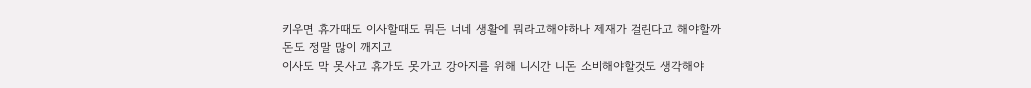키우면 휴가때도 이사할때도 뭐든 너네 생활에 뭐라고해야하나 제재가 걸린다고 해야할까
돈도 정말 많이 깨지고
이사도 막 못사고 휴가도 못가고 강아지를 위해 니시간 니돈 소비해야할것도 생각해야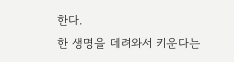한다.
한 생명을 데려와서 키운다는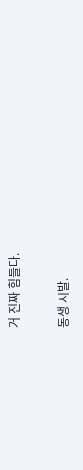거 진짜 힘들다.

동생 시발.